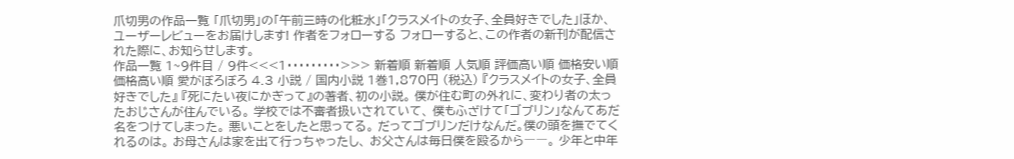爪切男の作品一覧 「爪切男」の「午前三時の化粧水」「クラスメイトの女子、全員好きでした」ほか、ユーザーレビューをお届けします! 作者をフォローする フォローすると、この作者の新刊が配信された際に、お知らせします。
作品一覧 1~9件目 / 9件<<<1・・・・・・・・・>>> 新着順 新着順 人気順 評価高い順 価格安い順 価格高い順 愛がぼろぼろ 4.3 小説 / 国内小説 1巻1,870円 (税込) 『クラスメイトの女子、全員好きでした』 『死にたい夜にかぎって』の著者、初の小説。 僕が住む町の外れに、変わり者の太ったおじさんが住んでいる。 学校では不審者扱いされていて、 僕もふざけて「ゴブリン」なんてあだ名をつけてしまった。 悪いことをしたと思ってる。 だってゴブリンだけなんだ。僕の頭を撫でてくれるのは。 お母さんは家を出て行っちゃったし、 お父さんは毎日僕を殴るから――。 少年と中年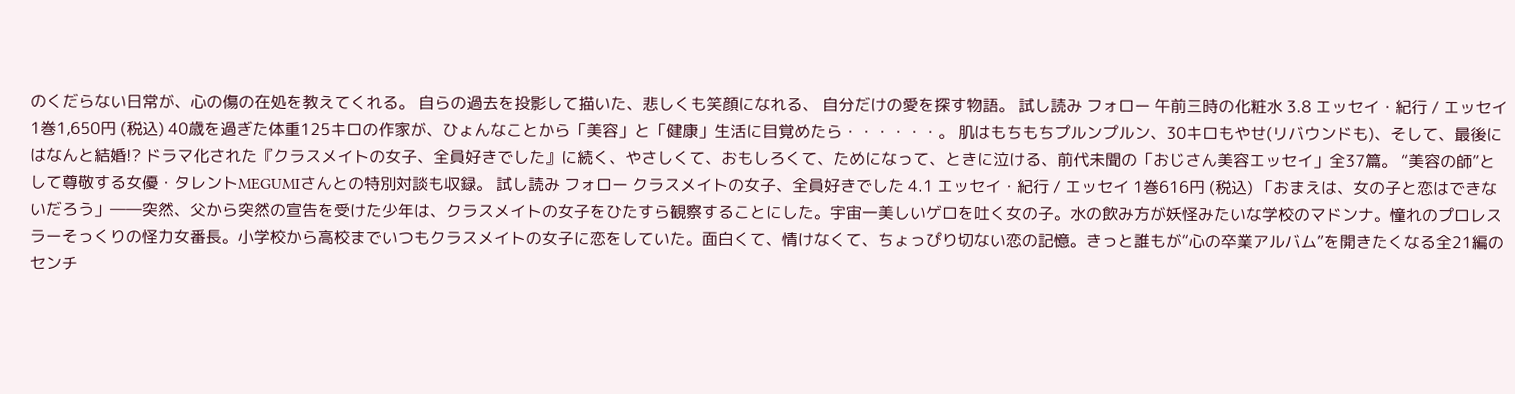のくだらない日常が、心の傷の在処を教えてくれる。 自らの過去を投影して描いた、悲しくも笑顔になれる、 自分だけの愛を探す物語。 試し読み フォロー 午前三時の化粧水 3.8 エッセイ・紀行 / エッセイ 1巻1,650円 (税込) 40歳を過ぎた体重125キロの作家が、ひょんなことから「美容」と「健康」生活に目覚めたら・・・・・・。 肌はもちもちプルンプルン、30キロもやせ(リバウンドも)、そして、最後にはなんと結婚!? ドラマ化された『クラスメイトの女子、全員好きでした』に続く、やさしくて、おもしろくて、ためになって、ときに泣ける、前代未聞の「おじさん美容エッセイ」全37篇。 “美容の師”として尊敬する女優・タレントMEGUMIさんとの特別対談も収録。 試し読み フォロー クラスメイトの女子、全員好きでした 4.1 エッセイ・紀行 / エッセイ 1巻616円 (税込) 「おまえは、女の子と恋はできないだろう」――突然、父から突然の宣告を受けた少年は、クラスメイトの女子をひたすら観察することにした。宇宙一美しいゲロを吐く女の子。水の飲み方が妖怪みたいな学校のマドンナ。憧れのプロレスラーそっくりの怪力女番長。小学校から高校までいつもクラスメイトの女子に恋をしていた。面白くて、情けなくて、ちょっぴり切ない恋の記憶。きっと誰もが“心の卒業アルバム”を開きたくなる全21編のセンチ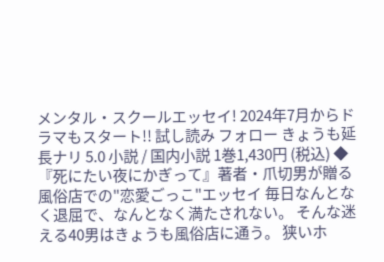メンタル・スクールエッセイ! 2024年7月からドラマもスタート!! 試し読み フォロー きょうも延長ナリ 5.0 小説 / 国内小説 1巻1,430円 (税込) ◆『死にたい夜にかぎって』著者・爪切男が贈る風俗店での"恋愛ごっこ"エッセイ 毎日なんとなく退屈で、なんとなく満たされない。 そんな迷える40男はきょうも風俗店に通う。 狭いホ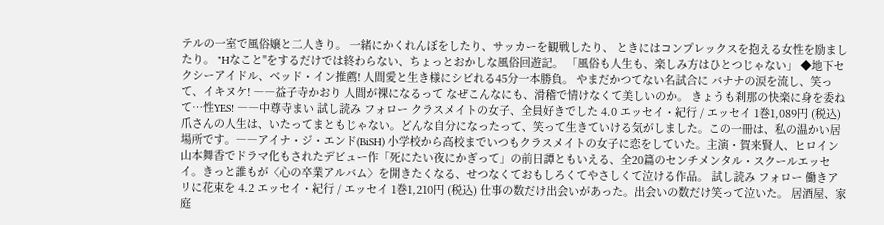テルの一室で風俗嬢と二人きり。 一緒にかくれんぼをしたり、サッカーを観戦したり、 ときにはコンプレックスを抱える女性を励ましたり。 "Hなこと"をするだけでは終わらない、ちょっとおかしな風俗回遊記。 「風俗も人生も、楽しみ方はひとつじゃない」 ◆地下セクシーアイドル、ベッド・イン推薦! 人間愛と生き様にシビれる45分一本勝負。 やまだかつてない名試合に バナナの涙を流し、笑って、イキヌケ! ――益子寺かおり 人間が裸になるって なぜこんなにも、滑稽で情けなくて美しいのか。 きょうも刹那の快楽に身を委ねて…性YES! ――中尊寺まい 試し読み フォロー クラスメイトの女子、全員好きでした 4.0 エッセイ・紀行 / エッセイ 1巻1,089円 (税込) 爪さんの人生は、いたってまともじゃない。どんな自分になったって、笑って生きていける気がしました。この一冊は、私の温かい居場所です。――アイナ・ジ・エンド(BiSH) 小学校から高校までいつもクラスメイトの女子に恋をしていた。主演・賀来賢人、ヒロイン山本舞香でドラマ化もされたデビュー作「死にたい夜にかぎって」の前日譚ともいえる、全20篇のセンチメンタル・スクールエッセイ。きっと誰もが〈心の卒業アルバム〉を開きたくなる、せつなくておもしろくてやさしくて泣ける作品。 試し読み フォロー 働きアリに花束を 4.2 エッセイ・紀行 / エッセイ 1巻1,210円 (税込) 仕事の数だけ出会いがあった。出会いの数だけ笑って泣いた。 居酒屋、家庭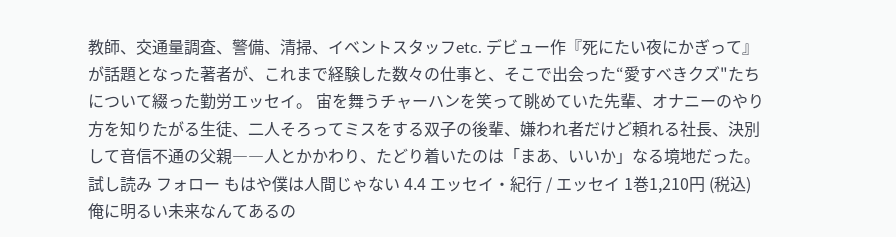教師、交通量調査、警備、清掃、イベントスタッフetc. デビュー作『死にたい夜にかぎって』が話題となった著者が、これまで経験した数々の仕事と、そこで出会った“愛すべきクズ"たちについて綴った勤労エッセイ。 宙を舞うチャーハンを笑って眺めていた先輩、オナニーのやり方を知りたがる生徒、二人そろってミスをする双子の後輩、嫌われ者だけど頼れる社長、決別して音信不通の父親――人とかかわり、たどり着いたのは「まあ、いいか」なる境地だった。 試し読み フォロー もはや僕は人間じゃない 4.4 エッセイ・紀行 / エッセイ 1巻1,210円 (税込) 俺に明るい未来なんてあるの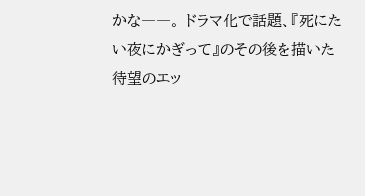かな――。 ドラマ化で話題、『死にたい夜にかぎって』のその後を描いた待望のエッ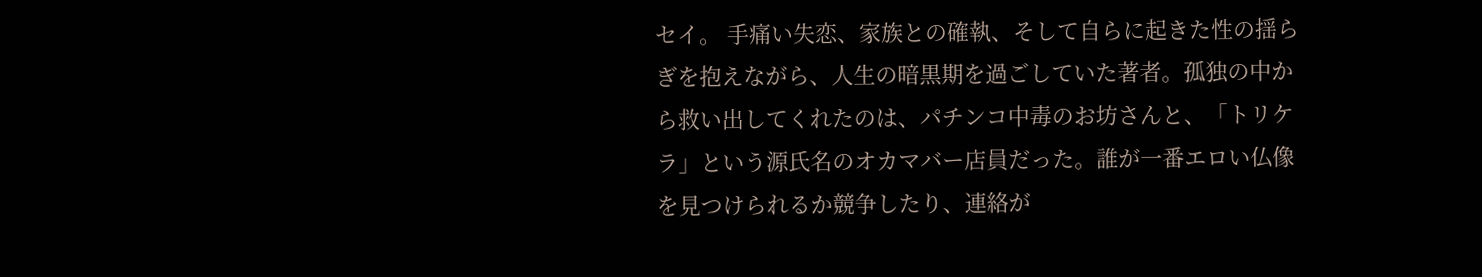セイ。 手痛い失恋、家族との確執、そして自らに起きた性の揺らぎを抱えながら、人生の暗黒期を過ごしていた著者。孤独の中から救い出してくれたのは、パチンコ中毒のお坊さんと、「トリケラ」という源氏名のオカマバー店員だった。誰が一番エロい仏像を見つけられるか競争したり、連絡が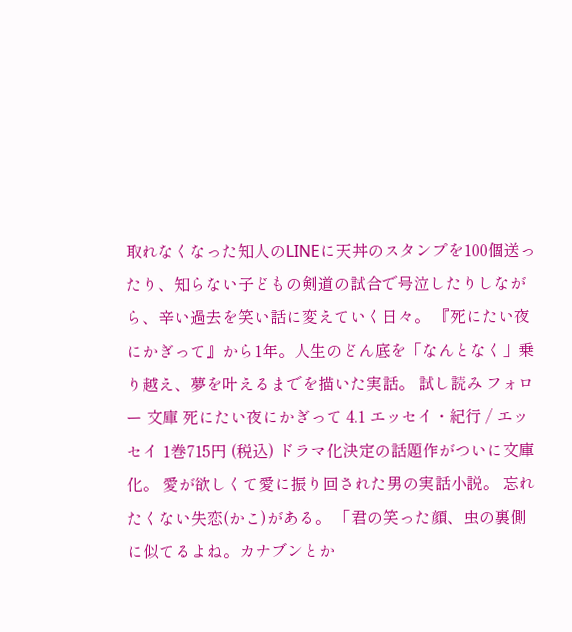取れなくなった知人のLINEに天丼のスタンプを100個送ったり、知らない子どもの剣道の試合で号泣したりしながら、辛い過去を笑い話に変えていく日々。 『死にたい夜にかぎって』から1年。人生のどん底を「なんとなく」乗り越え、夢を叶えるまでを描いた実話。 試し読み フォロー 文庫 死にたい夜にかぎって 4.1 エッセイ・紀行 / エッセイ 1巻715円 (税込) ドラマ化決定の話題作がついに文庫化。 愛が欲しくて愛に振り回された男の実話小説。 忘れたくない失恋(かこ)がある。 「君の笑った顔、虫の裏側に似てるよね。カナブンとか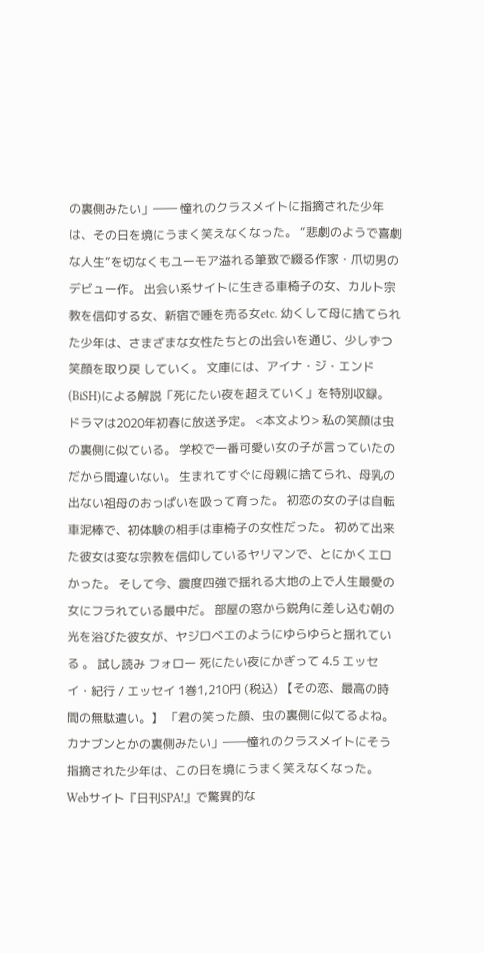の裏側みたい」―― 憧れのクラスメイトに指摘された少年は、その日を境にうまく笑えなくなった。 “悲劇のようで喜劇な人生”を切なくもユーモア溢れる筆致で綴る作家・爪切男のデビュー作。 出会い系サイトに生きる車椅子の女、カルト宗教を信仰する女、新宿で唾を売る女etc. 幼くして母に捨てられた少年は、さまざまな女性たちとの出会いを通じ、少しずつ笑顔を取り戻 していく。 文庫には、アイナ・ジ・エンド(BiSH)による解説「死にたい夜を超えていく」を特別収録。 ドラマは2020年初春に放送予定。 <本文より> 私の笑顔は虫の裏側に似ている。 学校で一番可愛い女の子が言っていたのだから間違いない。 生まれてすぐに母親に捨てられ、母乳の出ない祖母のおっぱいを吸って育った。 初恋の女の子は自転車泥棒で、初体験の相手は車椅子の女性だった。 初めて出来た彼女は変な宗教を信仰しているヤリマンで、とにかくエロかった。 そして今、震度四強で揺れる大地の上で人生最愛の女にフラれている最中だ。 部屋の窓から鋭角に差し込む朝の光を浴びた彼女が、ヤジロベエのようにゆらゆらと揺れている 。 試し読み フォロー 死にたい夜にかぎって 4.5 エッセイ・紀行 / エッセイ 1巻1,210円 (税込) 【その恋、最高の時間の無駄遣い。】 「君の笑った顔、虫の裏側に似てるよね。カナブンとかの裏側みたい」――憧れのクラスメイトにそう指摘された少年は、この日を境にうまく笑えなくなった。 Webサイト『日刊SPA!』で驚異的な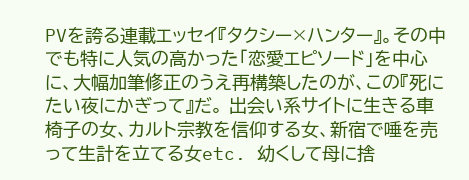PVを誇る連載エッセイ『タクシー×ハンター』。その中でも特に人気の高かった「恋愛エピソード」を中心に、大幅加筆修正のうえ再構築したのが、この『死にたい夜にかぎって』だ。 出会い系サイトに生きる車椅子の女、カルト宗教を信仰する女、新宿で唾を売って生計を立てる女etc. 幼くして母に捨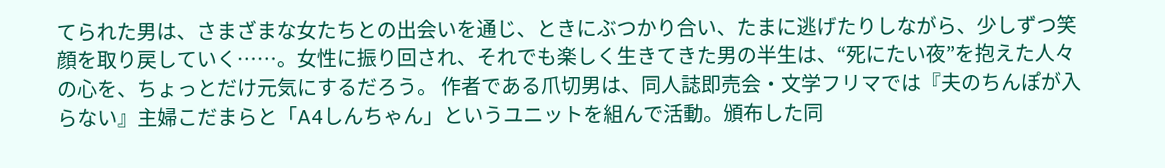てられた男は、さまざまな女たちとの出会いを通じ、ときにぶつかり合い、たまに逃げたりしながら、少しずつ笑顔を取り戻していく……。女性に振り回され、それでも楽しく生きてきた男の半生は、“死にたい夜”を抱えた人々の心を、ちょっとだけ元気にするだろう。 作者である爪切男は、同人誌即売会・文学フリマでは『夫のちんぽが入らない』主婦こだまらと「A4しんちゃん」というユニットを組んで活動。頒布した同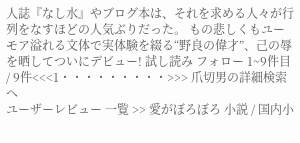人誌『なし水』やブログ本は、それを求める人々が行列をなすほどの人気ぶりだった。 もの悲しくもユーモア溢れる文体で実体験を綴る“野良の偉才”、己の辱を晒してついにデビュー! 試し読み フォロー 1~9件目 / 9件<<<1・・・・・・・・・>>> 爪切男の詳細検索へ
ユーザーレビュー 一覧 >> 愛がぼろぼろ 小説 / 国内小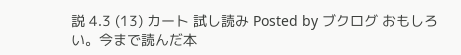説 4.3 (13) カート 試し読み Posted by ブクログ おもしろい。今まで読んだ本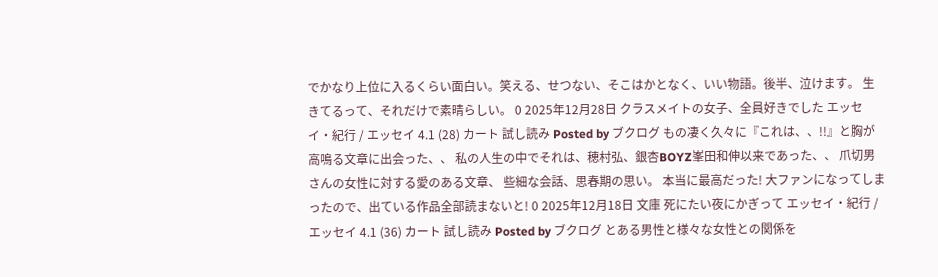でかなり上位に入るくらい面白い。笑える、せつない、そこはかとなく、いい物語。後半、泣けます。 生きてるって、それだけで素晴らしい。 0 2025年12月28日 クラスメイトの女子、全員好きでした エッセイ・紀行 / エッセイ 4.1 (28) カート 試し読み Posted by ブクログ もの凄く久々に『これは、、!!』と胸が高鳴る文章に出会った、、 私の人生の中でそれは、穂村弘、銀杏BOYZ峯田和伸以来であった、、 爪切男さんの女性に対する愛のある文章、 些細な会話、思春期の思い。 本当に最高だった! 大ファンになってしまったので、出ている作品全部読まないと! 0 2025年12月18日 文庫 死にたい夜にかぎって エッセイ・紀行 / エッセイ 4.1 (36) カート 試し読み Posted by ブクログ とある男性と様々な女性との関係を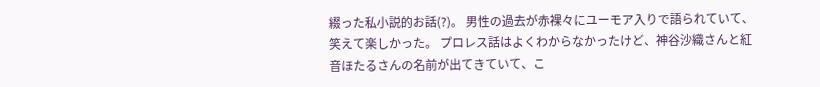綴った私小説的お話(?)。 男性の過去が赤裸々にユーモア入りで語られていて、笑えて楽しかった。 プロレス話はよくわからなかったけど、神谷沙織さんと紅音ほたるさんの名前が出てきていて、こ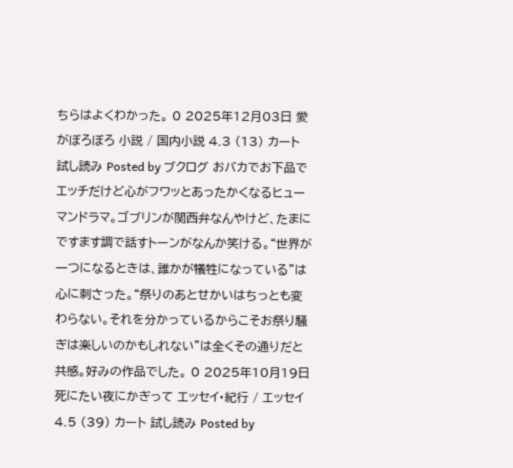ちらはよくわかった。 0 2025年12月03日 愛がぼろぼろ 小説 / 国内小説 4.3 (13) カート 試し読み Posted by ブクログ おバカでお下品でエッチだけど心がフワッとあったかくなるヒューマンドラマ。ゴブリンが関西弁なんやけど、たまにですます調で話すトーンがなんか笑ける。“世界が一つになるときは、誰かが犠牲になっている”は心に刺さった。“祭りのあとせかいはちっとも変わらない。それを分かっているからこそお祭り騒ぎは楽しいのかもしれない”は全くその通りだと共感。好みの作品でした。 0 2025年10月19日 死にたい夜にかぎって エッセイ・紀行 / エッセイ 4.5 (39) カート 試し読み Posted by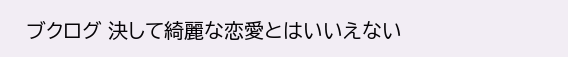ブクログ 決して綺麗な恋愛とはいいえない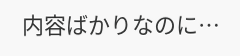内容ばかりなのに…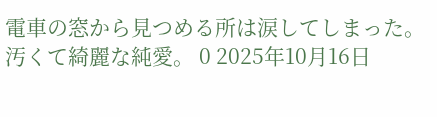電車の窓から見つめる所は涙してしまった。 汚くて綺麗な純愛。 0 2025年10月16日